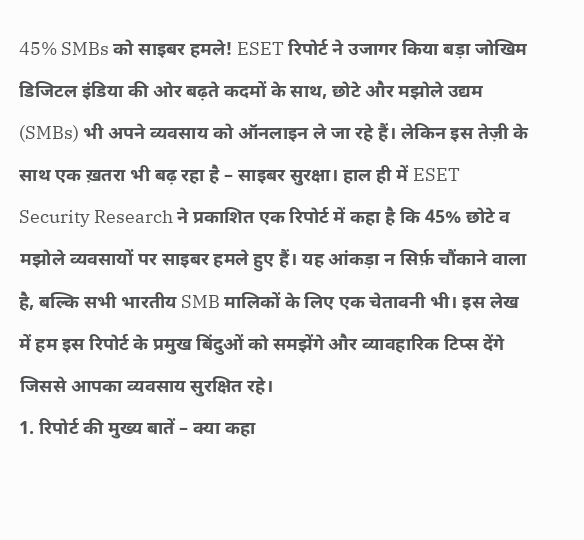45% SMBs को साइबर हमले! ESET रिपोर्ट ने उजागर किया बड़ा जोखिम
डिजिटल इंडिया की ओर बढ़ते कदमों के साथ, छोटे और मझोले उद्यम (SMBs) भी अपने व्यवसाय को ऑनलाइन ले जा रहे हैं। लेकिन इस तेज़ी के साथ एक ख़तरा भी बढ़ रहा है – साइबर सुरक्षा। हाल ही में ESET Security Research ने प्रकाशित एक रिपोर्ट में कहा है कि 45% छोटे व मझोले व्यवसायों पर साइबर हमले हुए हैं। यह आंकड़ा न सिर्फ़ चौंकाने वाला है, बल्कि सभी भारतीय SMB मालिकों के लिए एक चेतावनी भी। इस लेख में हम इस रिपोर्ट के प्रमुख बिंदुओं को समझेंगे और व्यावहारिक टिप्स देंगे जिससे आपका व्यवसाय सुरक्षित रहे।
1. रिपोर्ट की मुख्य बातें – क्या कहा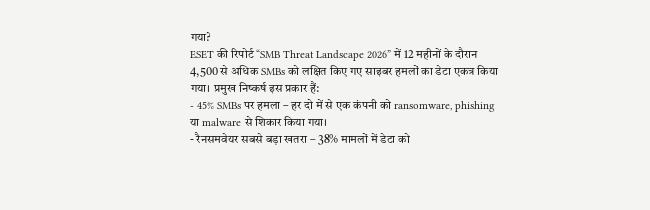गया?
ESET की रिपोर्ट “SMB Threat Landscape 2026” में 12 महीनों के दौरान 4,500 से अधिक SMBs को लक्षित किए गए साइबर हमलों का डेटा एकत्र किया गया। प्रमुख निष्कर्ष इस प्रकार हैं:
- 45% SMBs पर हमला – हर दो में से एक कंपनी को ransomware, phishing या malware से शिकार किया गया।
- रैनसमवेयर सबसे बड़ा खतरा – 38% मामलों में डेटा को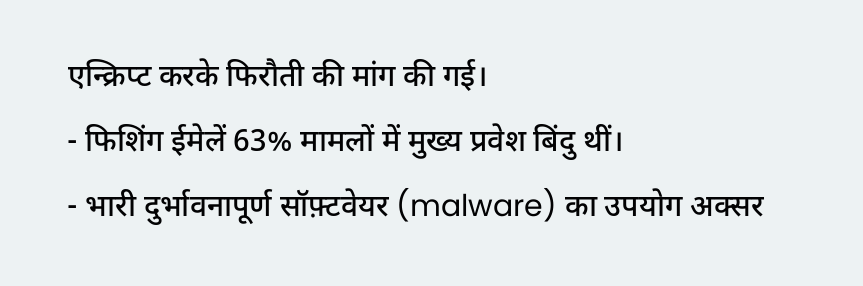एन्क्रिप्ट करके फिरौती की मांग की गई।
- फिशिंग ईमेलें 63% मामलों में मुख्य प्रवेश बिंदु थीं।
- भारी दुर्भावनापूर्ण सॉफ़्टवेयर (malware) का उपयोग अक्सर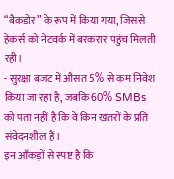“बैकडोर” के रूप में किया गया, जिससे हेकर्स को नेटवर्क में बरकरार पहुंच मिलती रही।
- सुरक्षा बजट में औसत 5% से कम निवेश किया जा रहा है, जबकि 60% SMBs को पता नहीं है कि वे किन खतरों के प्रति संवेदनशील हैं।
इन आँकड़ों से स्पष्ट है कि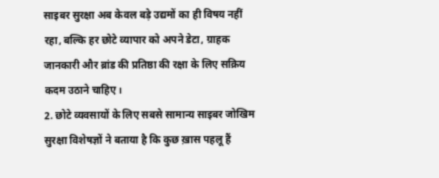साइबर सुरक्षा अब केवल बड़े उद्यमों का ही विषय नहीं रहा, बल्कि हर छोटे व्यापार को अपने डेटा, ग्राहक जानकारी और ब्रांड की प्रतिष्ठा की रक्षा के लिए सक्रिय कदम उठाने चाहिए।
2. छोटे व्यवसायों के लिए सबसे सामान्य साइबर जोखिम
सुरक्षा विशेषज्ञों ने बताया है कि कुछ ख़ास पहलू हैं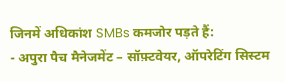जिनमें अधिकांश SMBs कमजोर पड़ते हैं:
- अपुरा पैच मैनेजमेंट – सॉफ़्टवेयर, ऑपरेटिंग सिस्टम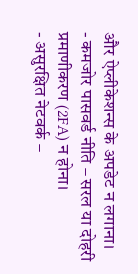और ऐप्लीकेशन्स के अपडेट न लगाना।
- कमजोर पासवर्ड नीति – सरल या दोहरी प्रमाणीकरण (2FA) न होना।
- असुरक्षित नेटवर्क –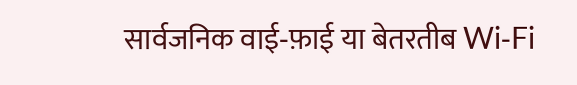सार्वजनिक वाई‑फ़ाई या बेतरतीब Wi‑Fi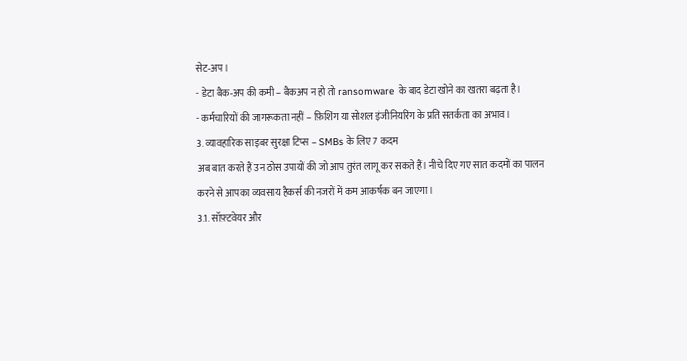सेट‑अप।
- डेटा बैक‑अप की कमी – बैकअप न हो तो ransomware के बाद डेटा खोने का खतरा बढ़ता है।
- कर्मचारियों की जागरूकता नहीं – फ़िशिंग या सोशल इंजीनियरिंग के प्रति सतर्कता का अभाव।
3. व्यावहारिक साइबर सुरक्षा टिप्स – SMBs के लिए 7 कदम
अब बात करते हैं उन ठोस उपायों की जो आप तुरंत लागू कर सकते हैं। नीचे दिए गए सात कदमों का पालन करने से आपका व्यवसाय हैकर्स की नजरों में कम आकर्षक बन जाएगा।
3.1. सॉफ़्टवेयर और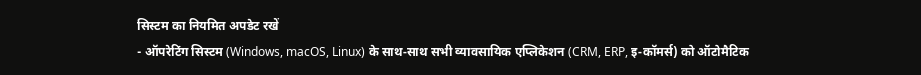सिस्टम का नियमित अपडेट रखें
- ऑपरेटिंग सिस्टम (Windows, macOS, Linux) के साथ‑साथ सभी व्यावसायिक एप्लिकेशन (CRM, ERP, इ‑कॉमर्स) को ऑटोमैटिक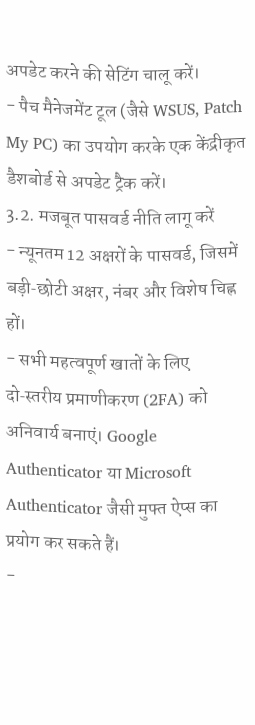अपडेट करने की सेटिंग चालू करें।
- पैच मैनेजमेंट टूल (जैसे WSUS, Patch My PC) का उपयोग करके एक केंद्रीकृत डैशबोर्ड से अपडेट ट्रैक करें।
3.2. मजबूत पासवर्ड नीति लागू करें
- न्यूनतम 12 अक्षरों के पासवर्ड, जिसमें बड़ी‑छोटी अक्षर, नंबर और विशेष चिह्न हों।
- सभी महत्वपूर्ण खातों के लिए दो‑स्तरीय प्रमाणीकरण (2FA) को अनिवार्य बनाएं। Google Authenticator या Microsoft Authenticator जैसी मुफ्त ऐप्स का प्रयोग कर सकते हैं।
-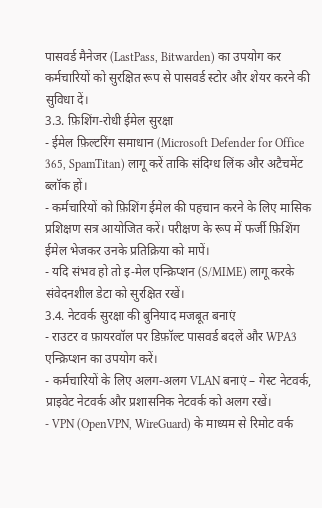पासवर्ड मैनेजर (LastPass, Bitwarden) का उपयोग कर कर्मचारियों को सुरक्षित रूप से पासवर्ड स्टोर और शेयर करने की सुविधा दें।
3.3. फ़िशिंग‑रोधी ईमेल सुरक्षा
- ईमेल फ़िल्टरिंग समाधान (Microsoft Defender for Office 365, SpamTitan) लागू करें ताकि संदिग्ध लिंक और अटैचमेंट ब्लॉक हों।
- कर्मचारियों को फ़िशिंग ईमेल की पहचान करने के लिए मासिक प्रशिक्षण सत्र आयोजित करें। परीक्षण के रूप में फर्जी फ़िशिंग ईमेल भेजकर उनके प्रतिक्रिया को मापें।
- यदि संभव हो तो इ‑मेल एन्क्रिप्शन (S/MIME) लागू करके संवेदनशील डेटा को सुरक्षित रखें।
3.4. नेटवर्क सुरक्षा की बुनियाद मजबूत बनाएं
- राउटर व फ़ायरवॉल पर डिफ़ॉल्ट पासवर्ड बदलें और WPA3 एन्क्रिप्शन का उपयोग करें।
- कर्मचारियों के लिए अलग‑अलग VLAN बनाएं – गेस्ट नेटवर्क, प्राइवेट नेटवर्क और प्रशासनिक नेटवर्क को अलग रखें।
- VPN (OpenVPN, WireGuard) के माध्यम से रिमोट वर्क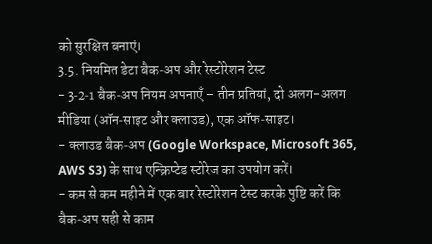को सुरक्षित बनाएं।
3.5. नियमित डेटा बैक‑अप और रेस्टोरेशन टेस्ट
- 3‑2‑1 बैक‑अप नियम अपनाएँ – तीन प्रतियां, दो अलग-अलग मीडिया (ऑन‑साइट और क्लाउड), एक ऑफ‑साइट।
- क्लाउड बैक‑अप (Google Workspace, Microsoft 365, AWS S3) के साथ एन्क्रिप्टेड स्टोरेज का उपयोग करें।
- कम से कम महीने में एक बार रेस्टोरेशन टेस्ट करके पुष्टि करें कि बैक‑अप सही से काम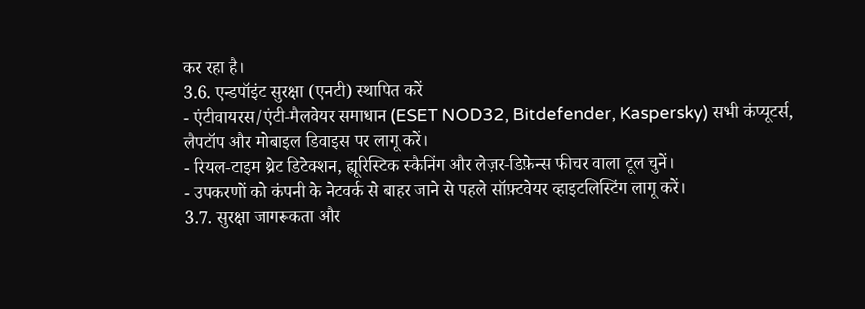कर रहा है।
3.6. एन्डपॉइंट सुरक्षा (एनटी) स्थापित करें
- एंटीवायरस/एंटी‑मैलवेयर समाधान (ESET NOD32, Bitdefender, Kaspersky) सभी कंप्यूटर्स, लैपटॉप और मोबाइल डिवाइस पर लागू करें।
- रियल‑टाइम थ्रेट डिटेक्शन, ह्यूरिस्टिक स्कैनिंग और लेज़र‑डिफ़ेन्स फीचर वाला टूल चुनें।
- उपकरणों को कंपनी के नेटवर्क से बाहर जाने से पहले सॉफ़्टवेयर व्हाइटलिस्टिंग लागू करें।
3.7. सुरक्षा जागरूकता और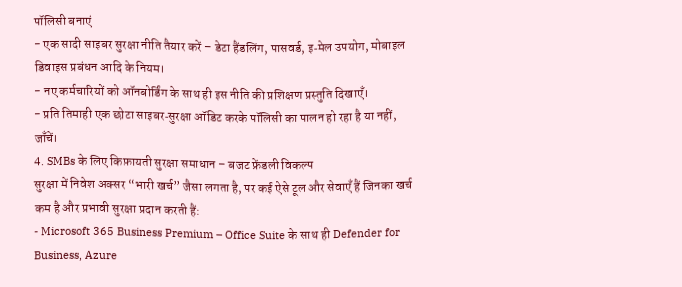पॉलिसी बनाएं
- एक सादी साइबर सुरक्षा नीति तैयार करें – डेटा हैंडलिंग, पासवर्ड, इ‑मेल उपयोग, मोबाइल डिवाइस प्रबंधन आदि के नियम।
- नए कर्मचारियों को ऑनबोर्डिंग के साथ ही इस नीति की प्रशिक्षण प्रस्तुति दिखाएँ।
- प्रति तिमाही एक छोटा साइबर‑सुरक्षा ऑडिट करके पॉलिसी का पालन हो रहा है या नहीं, जाँचें।
4. SMBs के लिए किफ़ायती सुरक्षा समाधान – बजट फ्रेंडली विकल्प
सुरक्षा में निवेश अक्सर “भारी खर्च” जैसा लगता है, पर कई ऐसे टूल और सेवाएँ हैं जिनका खर्च कम है और प्रभावी सुरक्षा प्रदान करती हैं:
- Microsoft 365 Business Premium – Office Suite के साथ ही Defender for Business, Azure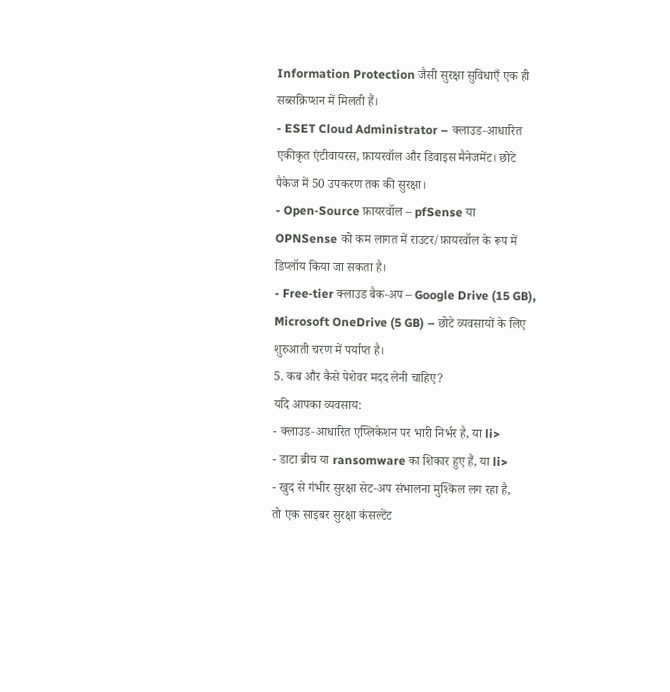Information Protection जैसी सुरक्षा सुविधाएँ एक ही सब्सक्रिप्शन में मिलती हैं।
- ESET Cloud Administrator – क्लाउड‑आधारित एकीकृत एंटीवायरस, फ़ायरवॉल और डिवाइस मैनेजमेंट। छोटे पैकेज में 50 उपकरण तक की सुरक्षा।
- Open‑Source फ़ायरवॉल – pfSense या OPNSense को कम लागत में राउटर/फ़ायरवॉल के रूप में डिप्लॉय किया जा सकता है।
- Free‑tier क्लाउड बैक‑अप – Google Drive (15 GB), Microsoft OneDrive (5 GB) – छोटे व्यवसायों के लिए शुरुआती चरण में पर्याप्त है।
5. कब और कैसे पेशेवर मदद लेनी चाहिए?
यदि आपका व्यवसाय:
- क्लाउड‑आधारित एप्लिकेशन पर भारी निर्भर है, या li>
- डाटा ब्रीच या ransomware का शिकार हुए हैं, या li>
- खुद से गंभीर सुरक्षा सेट‑अप संभालना मुश्किल लग रहा है,
तो एक साइबर सुरक्षा कंसल्टेंट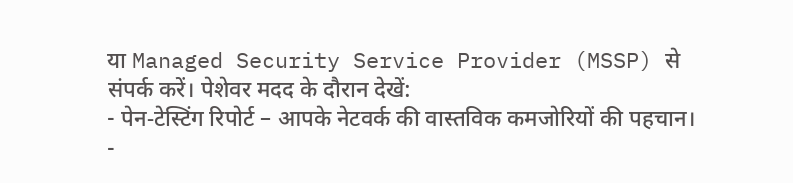या Managed Security Service Provider (MSSP) से संपर्क करें। पेशेवर मदद के दौरान देखें:
- पेन‑टेस्टिंग रिपोर्ट – आपके नेटवर्क की वास्तविक कमजोरियों की पहचान।
-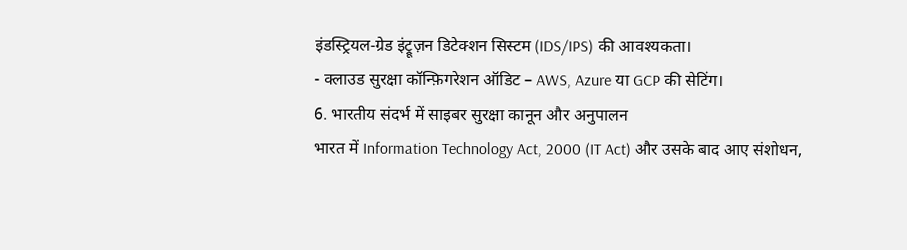इंडस्ट्रियल‑ग्रेड इंट्रूज़न डिटेक्शन सिस्टम (IDS/IPS) की आवश्यकता।
- क्लाउड सुरक्षा कॉन्फ़िगरेशन ऑडिट – AWS, Azure या GCP की सेटिंग।
6. भारतीय संदर्भ में साइबर सुरक्षा कानून और अनुपालन
भारत में Information Technology Act, 2000 (IT Act) और उसके बाद आए संशोधन,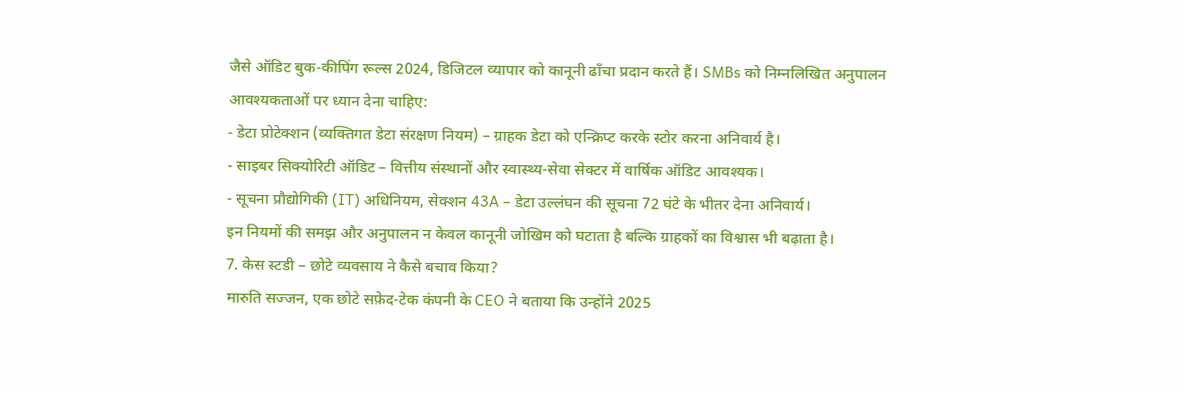जैसे ऑडिट बुक‑कीपिंग रूल्स 2024, डिजिटल व्यापार को कानूनी ढाँचा प्रदान करते हैं। SMBs को निम्नलिखित अनुपालन आवश्यकताओं पर ध्यान देना चाहिए:
- डेटा प्रोटेक्शन (व्यक्तिगत डेटा संरक्षण नियम) – ग्राहक डेटा को एन्क्रिप्ट करके स्टोर करना अनिवार्य है।
- साइबर सिक्योरिटी ऑडिट – वित्तीय संस्थानों और स्वास्थ्य‑सेवा सेक्टर में वार्षिक ऑडिट आवश्यक।
- सूचना प्रौद्योगिकी (IT) अधिनियम, सेक्शन 43A – डेटा उल्लंघन की सूचना 72 घंटे के भीतर देना अनिवार्य।
इन नियमों की समझ और अनुपालन न केवल कानूनी जोखिम को घटाता है बल्कि ग्राहकों का विश्वास भी बढ़ाता है।
7. केस स्टडी – छोटे व्यवसाय ने कैसे बचाव किया?
मारुति सज्जन, एक छोटे सफ़ेद‑टेक कंपनी के CEO ने बताया कि उन्होंने 2025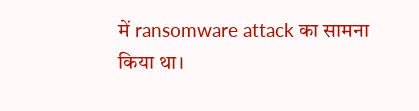में ransomware attack का सामना किया था।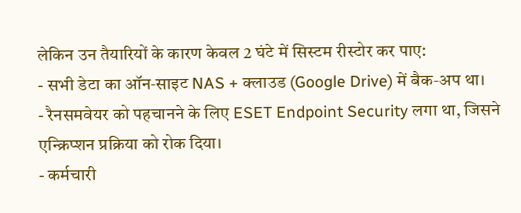लेकिन उन तैयारियों के कारण केवल 2 घंटे में सिस्टम रीस्टोर कर पाए:
- सभी डेटा का ऑन‑साइट NAS + क्लाउड (Google Drive) में बैक‑अप था।
- रैनसमवेयर को पहचानने के लिए ESET Endpoint Security लगा था, जिसने एन्क्रिप्शन प्रक्रिया को रोक दिया।
- कर्मचारी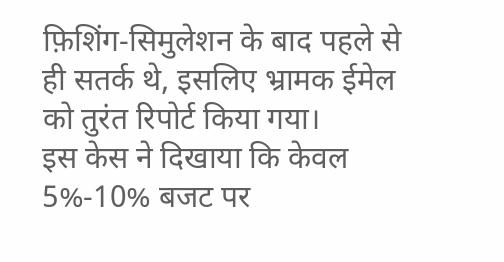फ़िशिंग‑सिमुलेशन के बाद पहले से ही सतर्क थे, इसलिए भ्रामक ईमेल को तुरंत रिपोर्ट किया गया।
इस केस ने दिखाया कि केवल 5%‑10% बजट पर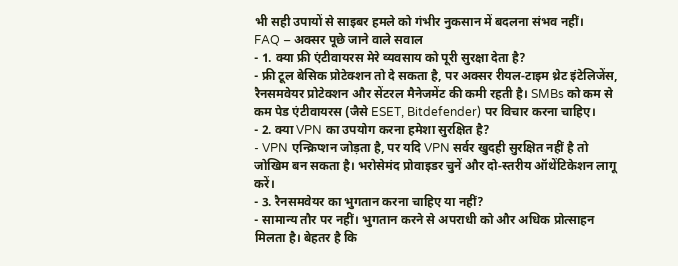भी सही उपायों से साइबर हमले को गंभीर नुकसान में बदलना संभव नहीं।
FAQ – अक्सर पूछे जाने वाले सवाल
- 1. क्या फ्री एंटीवायरस मेरे व्यवसाय को पूरी सुरक्षा देता है?
- फ्री टूल बेसिक प्रोटेक्शन तो दे सकता है, पर अक्सर रीयल‑टाइम थ्रेट इंटेलिजेंस, रैनसमवेयर प्रोटेक्शन और सेंटरल मैनेजमेंट की कमी रहती है। SMBs को कम से कम पेड एंटीवायरस (जैसे ESET, Bitdefender) पर विचार करना चाहिए।
- 2. क्या VPN का उपयोग करना हमेशा सुरक्षित है?
- VPN एन्क्रिप्शन जोड़ता है, पर यदि VPN सर्वर खुदही सुरक्षित नहीं है तो जोखिम बन सकता है। भरोसेमंद प्रोवाइडर चुनें और दो‑स्तरीय ऑथेंटिकेशन लागू करें।
- 3. रैनसमवेयर का भुगतान करना चाहिए या नहीं?
- सामान्य तौर पर नहीं। भुगतान करने से अपराधी को और अधिक प्रोत्साहन मिलता है। बेहतर है कि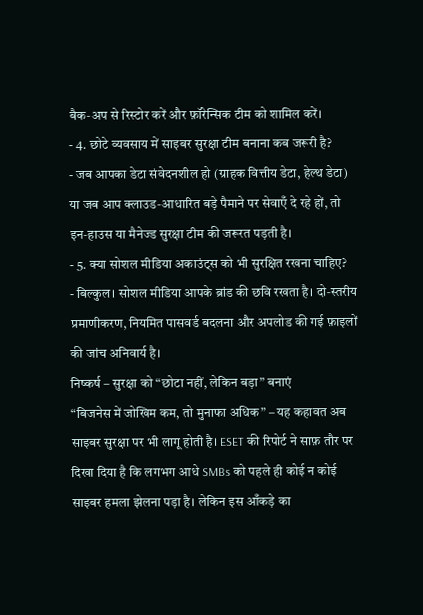बैक‑अप से रिस्टोर करें और फ़ॉरेन्सिक टीम को शामिल करें।
- 4. छोटे व्यवसाय में साइबर सुरक्षा टीम बनाना कब जरूरी है?
- जब आपका डेटा संवेदनशील हो (ग्राहक वित्तीय डेटा, हेल्थ डेटा) या जब आप क्लाउड‑आधारित बड़े पैमाने पर सेवाएँ दे रहे हों, तो इन‑हाउस या मैनेज्ड सुरक्षा टीम की जरूरत पड़ती है।
- 5. क्या सोशल मीडिया अकाउंट्स को भी सुरक्षित रखना चाहिए?
- बिल्कुल। सोशल मीडिया आपके ब्रांड की छवि रखता है। दो‑स्तरीय प्रमाणीकरण, नियमित पासवर्ड बदलना और अपलोड की गई फ़ाइलों की जांच अनिवार्य है।
निष्कर्ष – सुरक्षा को “छोटा नहीं, लेकिन बड़ा” बनाएं
“बिजनेस में जोखिम कम, तो मुनाफा अधिक” – यह कहावत अब साइबर सुरक्षा पर भी लागू होती है। ESET की रिपोर्ट ने साफ़ तौर पर दिखा दिया है कि लगभग आधे SMBs को पहले ही कोई न कोई साइबर हमला झेलना पड़ा है। लेकिन इस आँकड़े का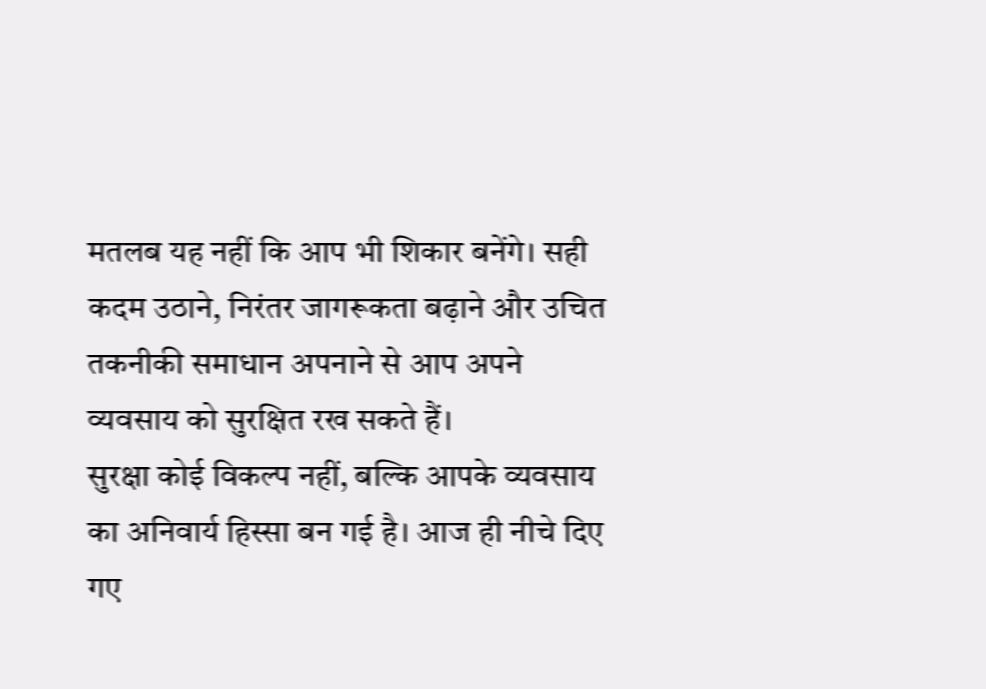मतलब यह नहीं कि आप भी शिकार बनेंगे। सही कदम उठाने, निरंतर जागरूकता बढ़ाने और उचित तकनीकी समाधान अपनाने से आप अपने व्यवसाय को सुरक्षित रख सकते हैं।
सुरक्षा कोई विकल्प नहीं, बल्कि आपके व्यवसाय का अनिवार्य हिस्सा बन गई है। आज ही नीचे दिए गए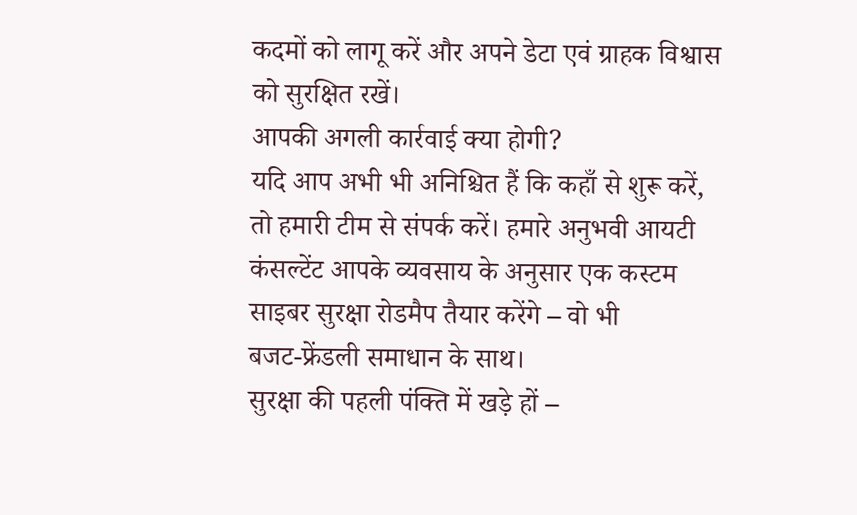कदमों को लागू करें और अपने डेटा एवं ग्राहक विश्वास को सुरक्षित रखें।
आपकी अगली कार्रवाई क्या होगी?
यदि आप अभी भी अनिश्चित हैं कि कहाँ से शुरू करें, तो हमारी टीम से संपर्क करें। हमारे अनुभवी आयटी कंसल्टेंट आपके व्यवसाय के अनुसार एक कस्टम साइबर सुरक्षा रोडमैप तैयार करेंगे – वो भी बजट‑फ्रेंडली समाधान के साथ।
सुरक्षा की पहली पंक्ति में खड़े हों –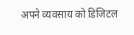अपने व्यवसाय को डिजिटल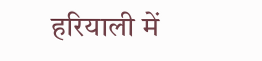हरियाली में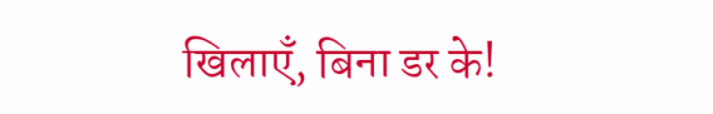खिलाएँ, बिना डर के!